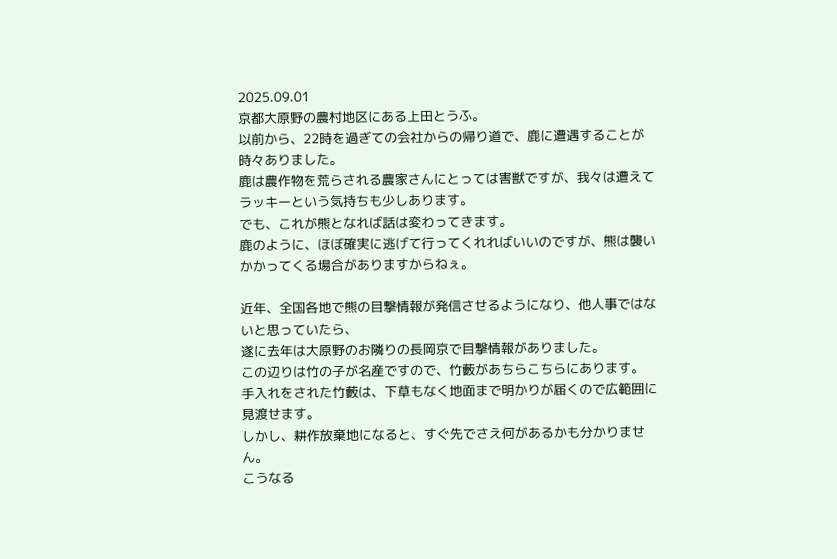2025.09.01
京都大原野の農村地区にある上田とうふ。
以前から、22時を過ぎての会社からの帰り道で、鹿に遭遇することが時々ありました。
鹿は農作物を荒らされる農家さんにとっては害獣ですが、我々は遭えてラッキーという気持ちも少しあります。
でも、これが熊となれば話は変わってきます。
鹿のように、ほぼ確実に逃げて行ってくれればいいのですが、熊は襲いかかってくる場合がありますからねぇ。

近年、全国各地で熊の目撃情報が発信させるようになり、他人事ではないと思っていたら、
遂に去年は大原野のお隣りの長岡京で目撃情報がありました。
この辺りは竹の子が名産ですので、竹藪があちらこちらにあります。
手入れをされた竹藪は、下草もなく地面まで明かりが届くので広範囲に見渡せます。
しかし、耕作放棄地になると、すぐ先でさえ何があるかも分かりません。
こうなる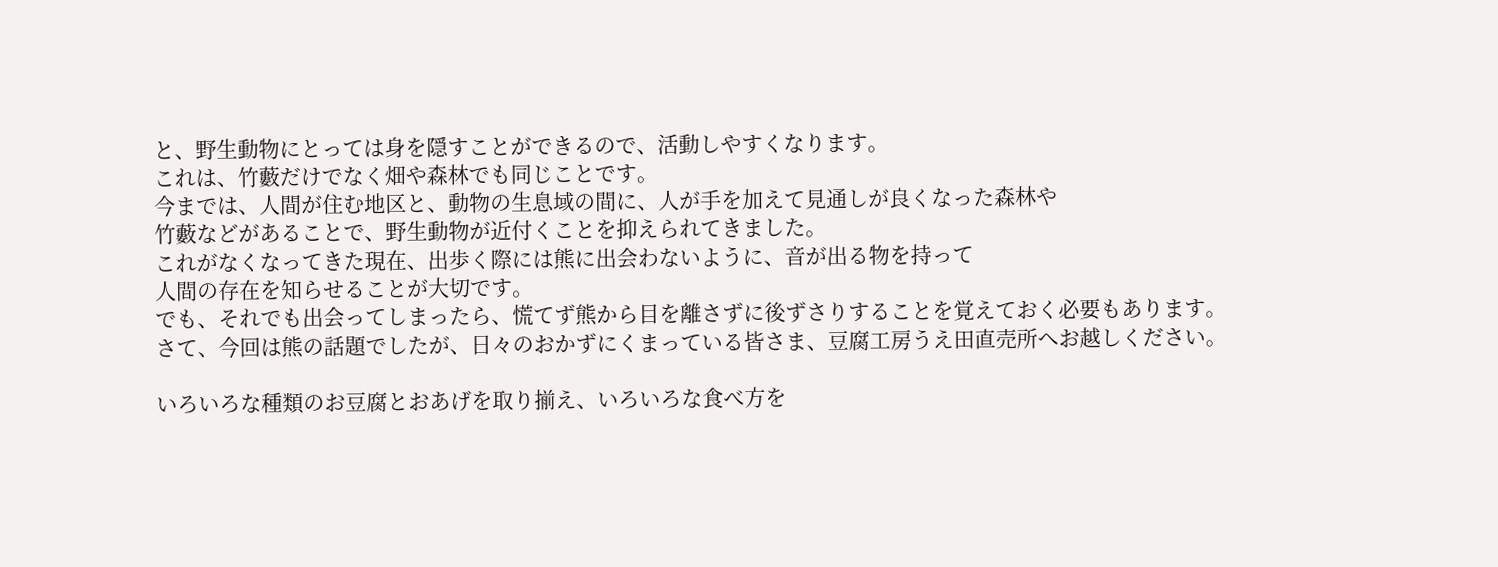と、野生動物にとっては身を隠すことができるので、活動しやすくなります。
これは、竹藪だけでなく畑や森林でも同じことです。
今までは、人間が住む地区と、動物の生息域の間に、人が手を加えて見通しが良くなった森林や
竹藪などがあることで、野生動物が近付くことを抑えられてきました。
これがなくなってきた現在、出歩く際には熊に出会わないように、音が出る物を持って
人間の存在を知らせることが大切です。
でも、それでも出会ってしまったら、慌てず熊から目を離さずに後ずさりすることを覚えておく必要もあります。
さて、今回は熊の話題でしたが、日々のおかずにくまっている皆さま、豆腐工房うえ田直売所へお越しください。

いろいろな種類のお豆腐とおあげを取り揃え、いろいろな食べ方を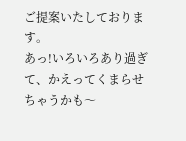ご提案いたしております。
あっ!いろいろあり過ぎて、かえってくまらせちゃうかも〜